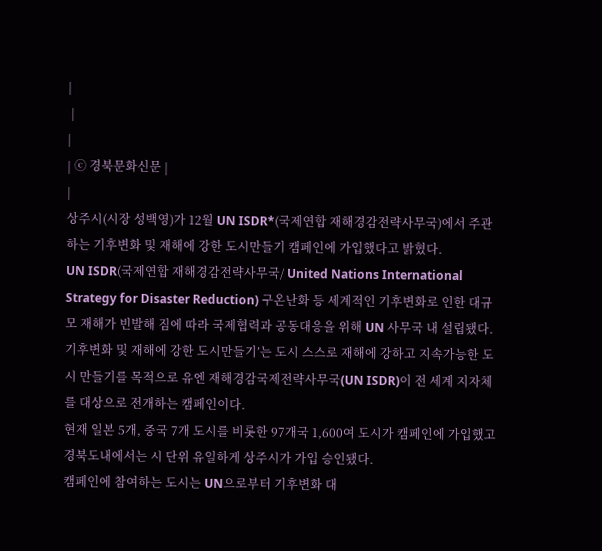|
 |
|
| ⓒ 경북문화신문 |
|
상주시(시장 성백영)가 12월 UN ISDR*(국제연합 재해경감전략사무국)에서 주관하는 기후변화 및 재해에 강한 도시만들기 캠페인에 가입했다고 밝혔다.
UN ISDR(국제연합 재해경감전략사무국/ United Nations International Strategy for Disaster Reduction) 구온난화 등 세계적인 기후변화로 인한 대규모 재해가 빈발해 짐에 따라 국제협력과 공동대응을 위해 UN 사무국 내 설립됐다.
기후변화 및 재해에 강한 도시만들기’는 도시 스스로 재해에 강하고 지속가능한 도시 만들기를 목적으로 유엔 재해경감국제전략사무국(UN ISDR)이 전 세계 지자체를 대상으로 전개하는 캠페인이다.
현재 일본 5개, 중국 7개 도시를 비롯한 97개국 1,600여 도시가 캠페인에 가입했고 경북도내에서는 시 단위 유일하게 상주시가 가입 승인됐다.
캠페인에 참여하는 도시는 UN으로부터 기후변화 대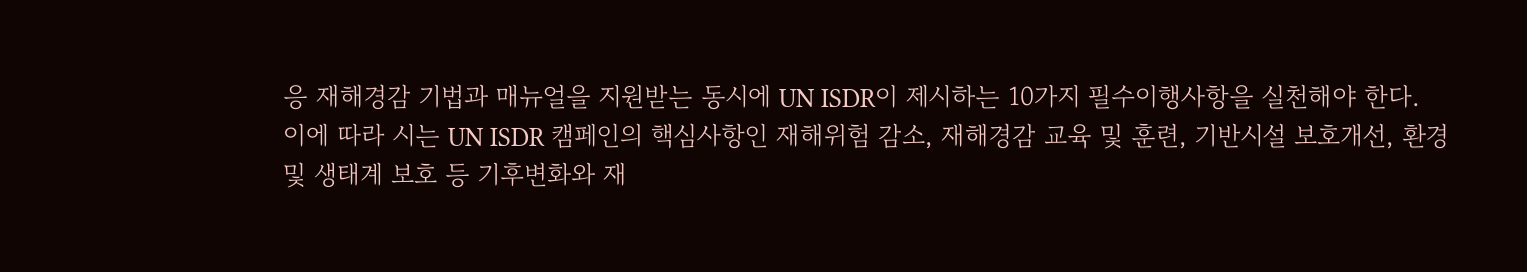응 재해경감 기법과 매뉴얼을 지원받는 동시에 UN ISDR이 제시하는 10가지 필수이행사항을 실천해야 한다.
이에 따라 시는 UN ISDR 캠페인의 핵심사항인 재해위험 감소, 재해경감 교육 및 훈련, 기반시설 보호개선, 환경 및 생태계 보호 등 기후변화와 재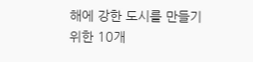해에 강한 도시를 만들기 위한 10개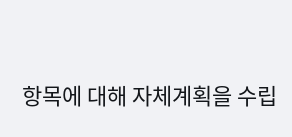항목에 대해 자체계획을 수립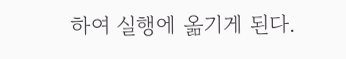하여 실행에 옮기게 된다.